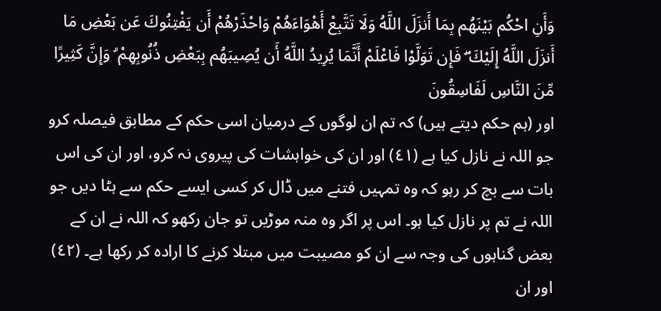وَأَنِ احْكُم بَيْنَهُم بِمَا أَنزَلَ اللَّهُ وَلَا تَتَّبِعْ أَهْوَاءَهُمْ وَاحْذَرْهُمْ أَن يَفْتِنُوكَ عَن بَعْضِ مَا أَنزَلَ اللَّهُ إِلَيْكَ ۖ فَإِن تَوَلَّوْا فَاعْلَمْ أَنَّمَا يُرِيدُ اللَّهُ أَن يُصِيبَهُم بِبَعْضِ ذُنُوبِهِمْ ۗ وَإِنَّ كَثِيرًا مِّنَ النَّاسِ لَفَاسِقُونَ
اور (ہم حکم دیتے ہیں) کہ تم ان لوگوں کے درمیان اسی حکم کے مطابق فیصلہ کرو جو اللہ نے نازل کیا ہے (٤١) اور ان کی خواہشات کی پیروی نہ کرو، اور ان کی اس بات سے بچ کر رہو کہ وہ تمہیں فتنے میں ڈال کر کسی ایسے حکم سے ہٹا دیں جو اللہ نے تم پر نازل کیا ہو۔ اس پر اگر وہ منہ موڑیں تو جان رکھو کہ اللہ نے ان کے بعض گناہوں کی وجہ سے ان کو مصیبت میں مبتلا کرنے کا ارادہ کر رکھا ہے۔ (٤٢) اور ان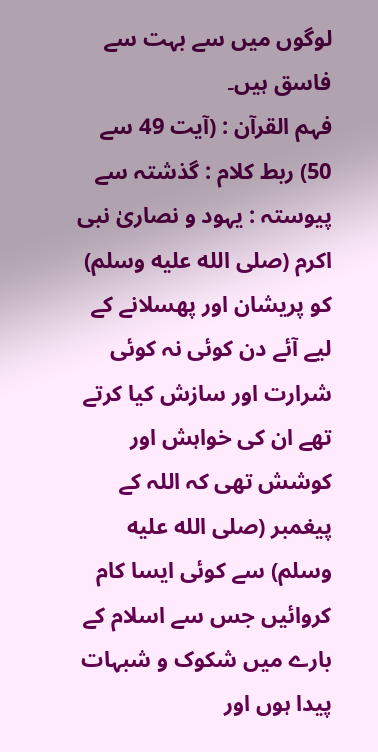لوگوں میں سے بہت سے فاسق ہیں۔
فہم القرآن : (آیت 49 سے 50) ربط کلام : گذشتہ سے پیوستہ : یہود و نصاریٰ نبی اکرم (صلى الله عليه وسلم) کو پریشان اور پھسلانے کے لیے آئے دن کوئی نہ کوئی شرارت اور سازش کیا کرتے تھے ان کی خواہش اور کوشش تھی کہ اللہ کے پیغمبر (صلى الله عليه وسلم) سے کوئی ایسا کام کروائیں جس سے اسلام کے بارے میں شکوک و شبہات پیدا ہوں اور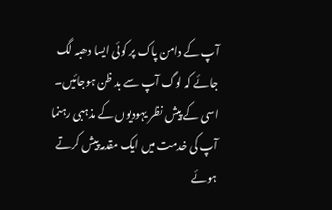آپ کے دامن پاک پر کوئی ایسا دھبہ لگ جائے کہ لوگ آپ سے بد ظن ہوجائیں۔ اسی کے پیش نظر یہودیوں کے مذہبی رہنما آپ کی خدمت میں ایک مقدمہ پیش کرتے ہوئے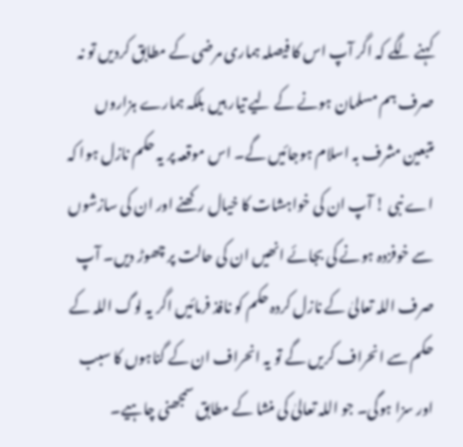کہنے لگے کہ اگر آپ اس کا فیصلہ ہماری مرضی کے مطابق کردیں تو نہ صرف ہم مسلمان ہونے کے لیے تیار ہیں بلکہ ہمارے ہزاروں متبعین مشرف بہ اسلام ہوجائیں گے۔ اس موقعہ پر یہ حکم نازل ہوا کہ اے نبی ! آپ ان کی خواہشات کا خیال رکھنے اور ان کی سازشوں سے خوفزدہ ہونے کی بجائے انھیں ان کی حالت پر چھوڑ دیں۔ آپ صرف اللہ تعالیٰ کے نازل کردہ حکم کو نافذ فرمائیں اگر یہ لوگ اللہ کے حکم سے انحراف کریں گے تو یہ انحراف ان کے گناہوں کا سبب اور سزا ہوگی۔ جو اللہ تعالیٰ کی منشا کے مطابق سمجھنی چاہیے۔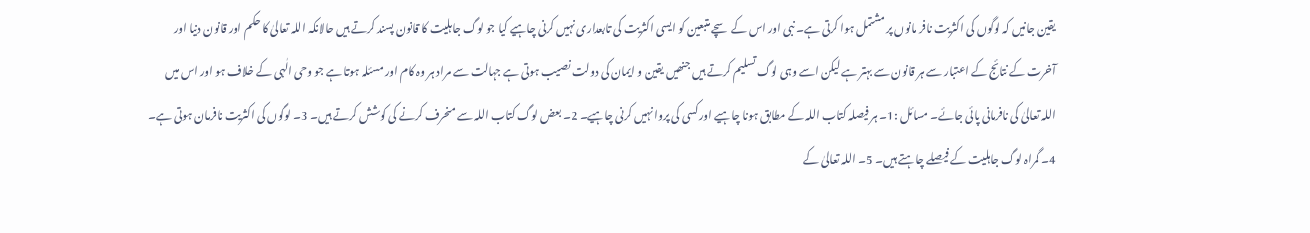یقین جانیں کہ لوگوں کی اکثریت نافر مانوں پر مشتمل ہوا کرتی ہے۔ نبی اور اس کے سچے متبعین کو ایسی اکثریت کی تابعداری نہیں کرنی چاہیے کیا جو لوگ جاہلیت کا قانون پسند کرتے ہیں حالانکہ اللہ تعالیٰ کا حکم اور قانون دنیا اور آخرت کے نتائج کے اعتبار سے ہر قانون سے بہتر ہے لیکن اسے وہی لوگ تسلیم کرتے ہیں جنھیں یقین و ایمان کی دولت نصیب ہوتی ہے جہالت سے مراد ہر وہ کام اور مسئلہ ہوتا ہے جو وحی الٰہی کے خلاف ہو اور اس میں اللہ تعالیٰ کی نافرمانی پائی جائے۔ مسائل :1۔ ہر فیصلہ کتاب اللہ کے مطابق ہونا چاہیے اور کسی کی پروا نہیں کرنی چاہیے۔ 2۔ بعض لوگ کتاب اللہ سے منحرف کرنے کی کوشش کرتے ہیں۔ 3۔ لوگوں کی اکثریت نافرمان ہوتی ہے۔ 4۔ گمراہ لوگ جاہلیت کے فیصلے چاہتے ہیں۔ 5۔ اللہ تعالیٰ کے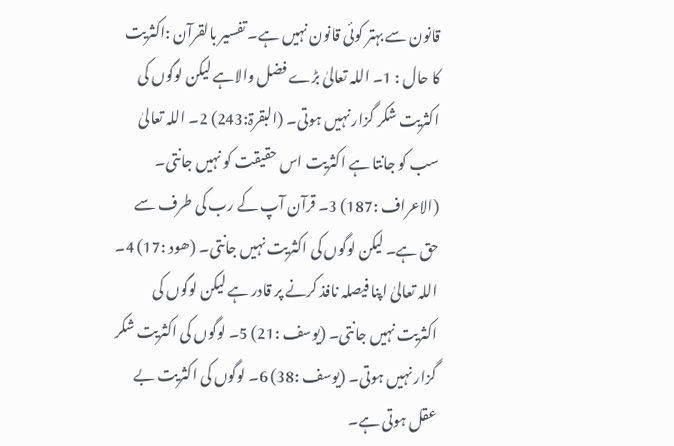قانون سے بہتر کوئی قانون نہیں ہے۔ تفسیر بالقرآن :اکثریت کا حال : 1۔ اللہ تعالیٰ بڑے فضل والاہے لیکن لوگوں کی اکثریت شکر گزار نہیں ہوتی۔ (البقرۃ:243) 2۔ اللہ تعالیٰ سب کو جانتا ہے اکثریت اس حقیقت کو نہیں جانتی۔ (الاعراف :187) 3۔ قرآن آپ کے رب کی طرف سے حق ہے۔ لیکن لوگوں کی اکثریت نہیں جانتی۔ (ھود :17) 4۔ اللہ تعالیٰ اپنا فیصلہ نافذ کرنے پر قادر ہے لیکن لوگوں کی اکثریت نہیں جانتی۔ (یوسف :21) 5۔ لوگوں کی اکثریت شکر گزار نہیں ہوتی۔ (یوسف :38) 6۔ لوگوں کی اکثریت بے عقل ہوتی ہے۔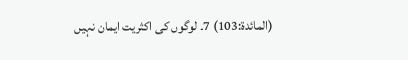(المائدۃ:103) 7۔ لوگوں کی اکثریت ایمان نہیں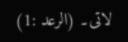لاتی۔ (الرعد :1)